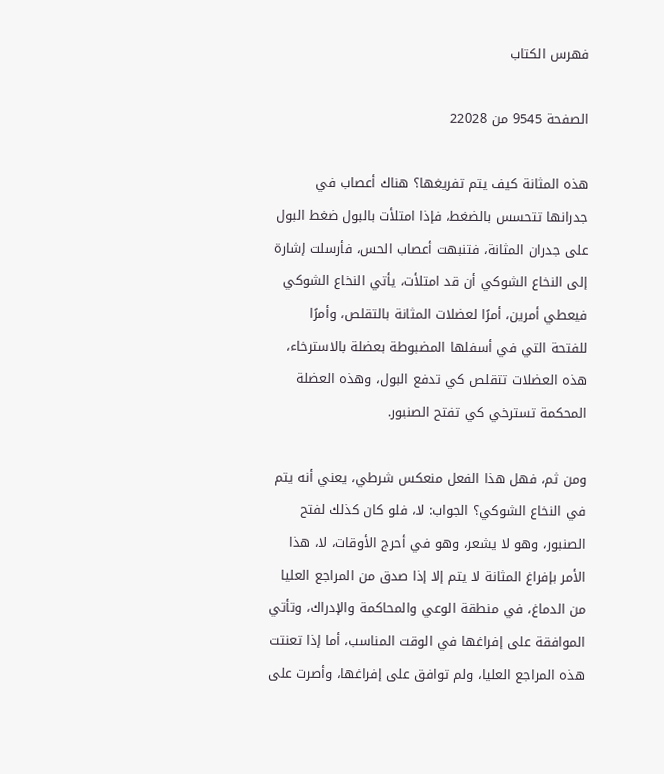فهرس الكتاب

الصفحة 9545 من 22028

هذه المثانة كيف يتم تفريغها؟ هناك أعصاب في جدرانها تتحسس بالضغط، فإذا امتلأت بالبول ضغط البول على جدران المثانة، فتنبهت أعصاب الحس، فأرسلت إشارة إلى النخاع الشوكي أن قد امتلأت، يأتي النخاع الشوكي فيعطي أمرين، أمرًا لعضلات المثانة بالتقلص، وأمرًا للفتحة التي في أسفلها المضبوطة بعضلة بالاسترخاء، هذه العضلات تتقلص كي تدفع البول، وهذه العضلة المحكمة تسترخي كي تفتح الصنبور.

ومن ثم، فهل هذا الفعل منعكس شرطي، يعني أنه يتم في النخاع الشوكي؟ الجواب: لا، فلو كان كذلك لفتح الصنبور، وهو لا يشعر، وهو في أحرج الأوقات، لا، هذا الأمر بإفراغ المثانة لا يتم إلا إذا صدق من المراجع العليا من الدماغ، في منطقة الوعي والمحاكمة والإدراك، وتأتي الموافقة على إفراغها في الوقت المناسب، أما إذا تعنتت هذه المراجع العليا، ولم توافق على إفراغها، وأصرت على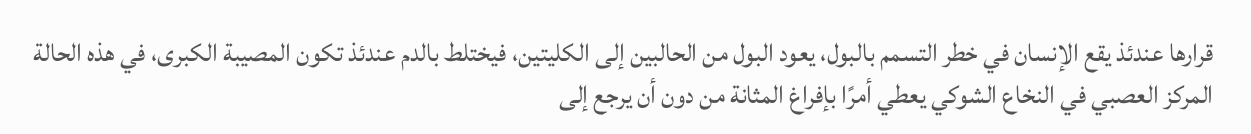قرارها عندئذ يقع الإنسان في خطر التسمم بالبول، يعود البول من الحالبين إلى الكليتين، فيختلط بالدم عندئذ تكون المصيبة الكبرى، في هذه الحالة المركز العصبي في النخاع الشوكي يعطي أمرًا بإفراغ المثانة من دون أن يرجع إلى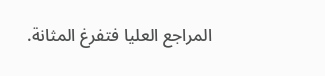المراجع العليا فتفرغ المثانة.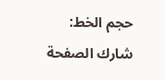حجم الخط:
شارك الصفحة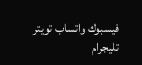فيسبوك واتساب تويتر تليجرام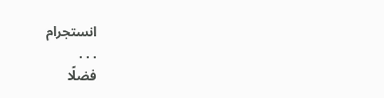انستجرام
. . .
فضلًا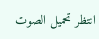انتظر تحميل الصوت